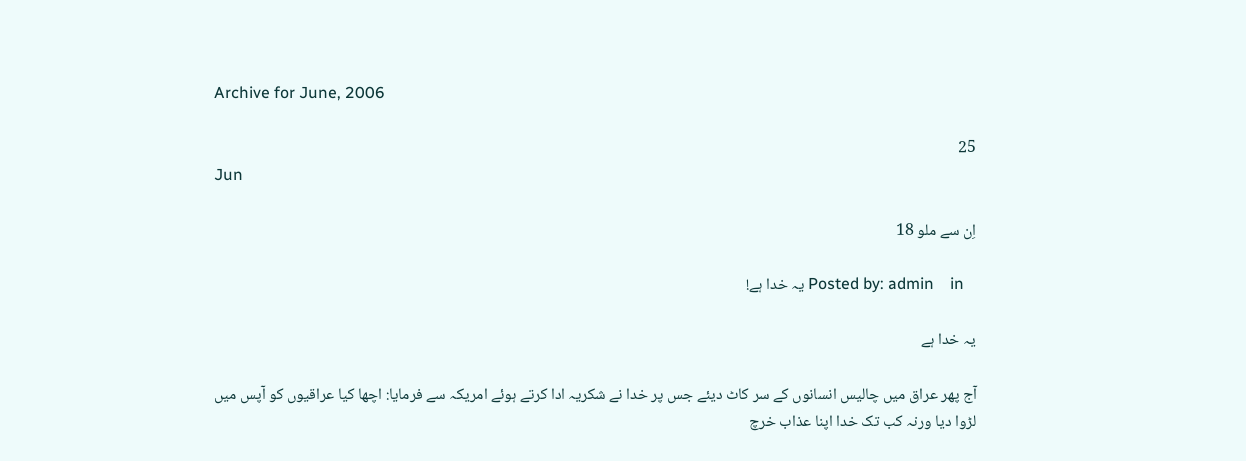Archive for June, 2006

25
Jun

اِن سے ملو 18

   Posted by: admin    in یہ خدا ہے!

یہ خدا ہے

آج پھر عراق میں چالیس انسانوں کے سر کاٹ دیئے جس پر خدا نے شکریہ ادا کرتے ہوئے امریکہ سے فرمایا: اچھا کیا عراقیوں کو آپس میں لڑوا دیا ورنہ کب تک خدا اپنا عذاب خرچ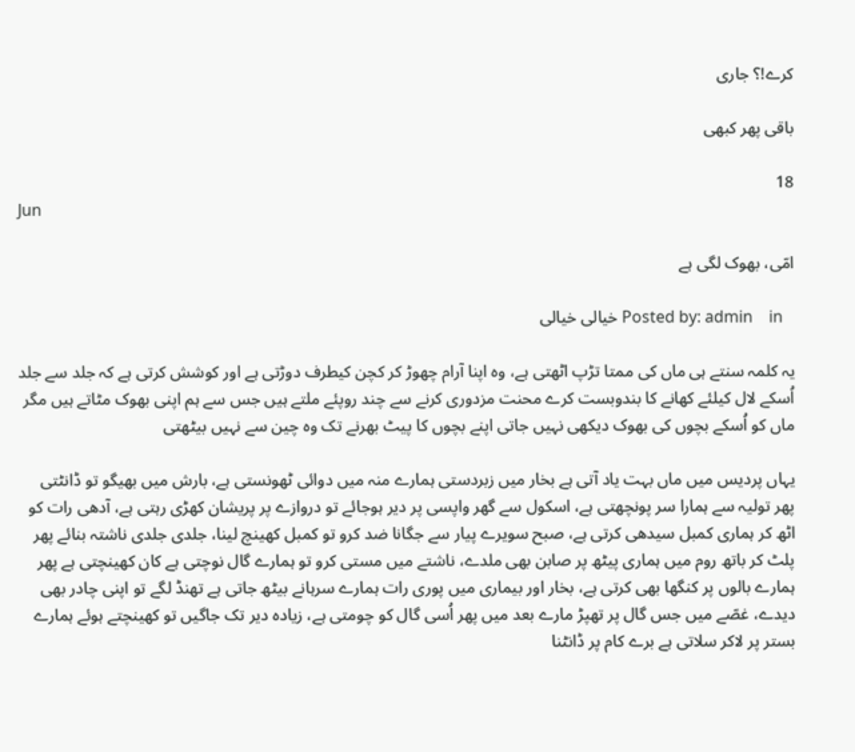کرے!؟ جاری

باقی پھر کبھی

18
Jun

امّی، بھوک لگی ہے

   Posted by: admin    in خیالی خیالی

یہ کلمہ سنتے ہی ماں کی ممتا تڑپ اٹھتی ہے، وہ اپنا آرام چھوڑ کر کچن کیطرف دوڑتی ہے اور کوشش کرتی ہے کہ جلد سے جلد اُسکے لال کیلئے کھانے کا بندوبست کرے محنت مزدوری کرنے سے چند روپئے ملتے ہیں جس سے ہم اپنی بھوک مٹاتے ہیں مگر ماں کو اُسکے بچوں کی بھوک دیکھی نہیں جاتی اپنے بچوں کا پیٹ بھرنے تک وہ چین سے نہیں بیٹھتی

یہاں پردیس میں ماں بہت یاد آتی ہے بخار میں زبردستی ہمارے منہ میں دوائی ٹھونستی ہے، بارش میں بھیگو تو ڈانٹتی پھر تولیہ سے ہمارا سر پونچھتی ہے، اسکول سے گھر واپسی پر دیر ہوجائے تو دروازے پر پریشان کھڑی رہتی ہے، آدھی رات کو اٹھ کر ہماری کمبل سیدھی کرتی ہے، صبح سویرے پیار سے جگانا ضد کرو تو کمبل کھینچ لینا، جلدی جلدی ناشتہ بنائے پھر پلٹ کر باتھ روم میں ہماری پیٹھ پر صابن بھی ملدے، ناشتے میں مستی کرو تو ہمارے گال نوچتی ہے کان کھینچتی ہے پھر ہمارے بالوں پر کنگھا بھی کرتی ہے، بخار اور بیماری میں پوری رات ہمارے سرہانے بیٹھ جاتی ہے تھنڈ لگے تو اپنی چادر بھی دیدے، غصّے میں جس گال پر تھپڑ مارے بعد میں پھر اُسی گال کو چومتی ہے، زیادہ دیر تک جاگیں تو کھینچتے ہوئے ہمارے بستر پر لاکر سلاتی ہے برے کام پر ڈانٹنا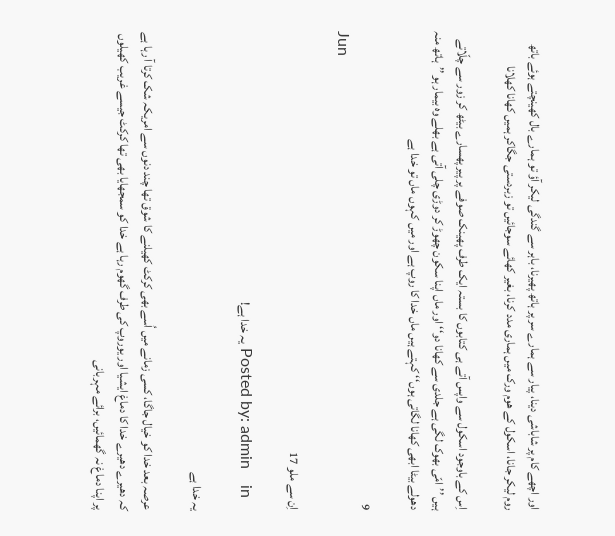اور اچھے کام پر شاباشی دینا، پیار سے ہمارے سر پر ہاتھ پھیرنا، باہر سے گندگی لیکر آؤ تو ہمارے بال کھینچتے ہوئے باتھ روم لیکر جانا، اسکول کے ھوم ورک میں ہماری مدد کرنا، بغیر کھائے سوجائیں تو زبردستی جگاکر ہمیں کھانا کھلانا

اِس کے باوجود اسکول سے واپس آتے ہی کتابوں کا بستہ ایک طرف پھینک صوفے پر پیر پھسارے بیٹھ کر زور سے چلّاتے ہیں ’’امّی بھوک لگی ہے جلدی سے کھانا دو‘‘ اور ماں اپنا سکون چھوڑ کر دوڑی چلی آتی ہے بھلے وہ بیمار ہو ’’ہاتھ منہ دھولے بیٹا ابھی کھانا لگاتی ہوں‘‘ کہتے ہیں ماں خدا کا روپ ہے اور میں کہوں ماں تو خدا ہے

9
Jun

اِن سے ملو 17

   Posted by: admin    in یہ خدا ہے!

یہ خدا ہے

عرصہ بعد خدا کو خیال جاگا، کسی زمانے میں اُسے بھی کرکٹ کھیلنے کا شوق تھا چند دنوں سے امریکہ شک کرتا آ رہا ہے کہ دھیرے دھیرے خدا کا دماغ ایشیا اور یوروپ کی طرف گھوم رہا ہے خدا کو سمجھایا بھی تھا کرکٹ جیسے غریب کھیلوں پر اپنا دماغ نہ گھمائیں، برائے مہربانی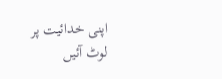اپنی خدائیت پر لوٹ آئیں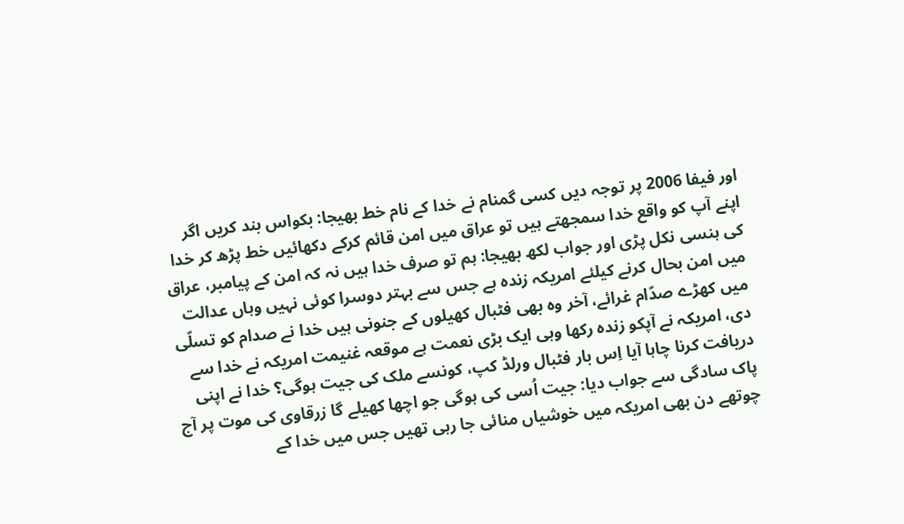اور فیفا 2006 پر توجہ دیں کسی گمنام نے خدا کے نام خط بھیجا: بکواس بند کریں اگر اپنے آپ کو واقع خدا سمجھتے ہیں تو عراق میں امن قائم کرکے دکھائیں خط پڑھ کر خدا کی ہنسی نکل پڑی اور جواب لکھ بھیجا: ہم تو صرف خدا ہیں نہ کہ امن کے پیامبر، عراق میں امن بحال کرنے کیلئے امریکہ زندہ ہے جس سے بہتر دوسرا کوئی نہیں وہاں عدالت میں کھڑے صدّام غرائے، آخر وہ بھی فٹبال کھیلوں کے جنونی ہیں خدا نے صدام کو تسلّی دی، امریکہ نے آپکو زندہ رکھا وہی ایک بڑی نعمت ہے موقعہ غنیمت امریکہ نے خدا سے دریافت کرنا چاہا آیا اِس بار فٹبال ورلڈ کپ، کونسے ملک کی جیت ہوگی؟ خدا نے اپنی پاک سادگی سے جواب دیا: جیت اُسی کی ہوگی جو اچھا کھیلے گا زرقاوی کی موت پر آج چوتھے دن بھی امریکہ میں خوشیاں منائی جا رہی تھیں جس میں خدا کے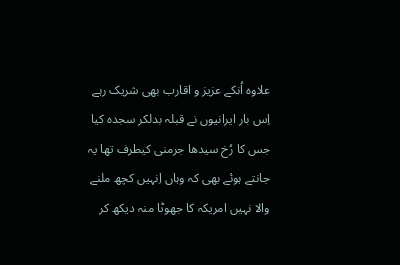علاوہ اُنکے عزیز و اقارب بھی شریک رہے اِس بار ایرانیوں نے قبلہ بدلکر سجدہ کیا جس کا رُخ سیدھا جرمنی کیطرف تھا یہ جانتے ہوئے بھی کہ وہاں اِنہیں کچھ ملنے والا نہیں امریکہ کا جھوٹا منہ دیکھ کر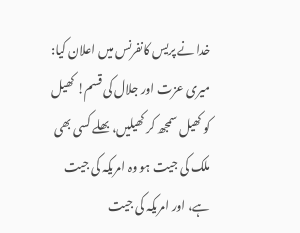خدا نے پریس کانفرنس میں اعلان کیا: میری عزت اور جلال کی قسم! کھیل کو کھیل سمجھ کر کھیلیں، بھلے کسی بھی ملک کی جیت ہو وہ امریکہ کی جیت ہے، اور امریکہ کی جیت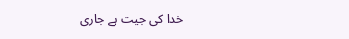خدا کی جیت ہے جاری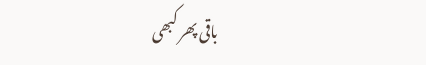باقی پھر کبھی